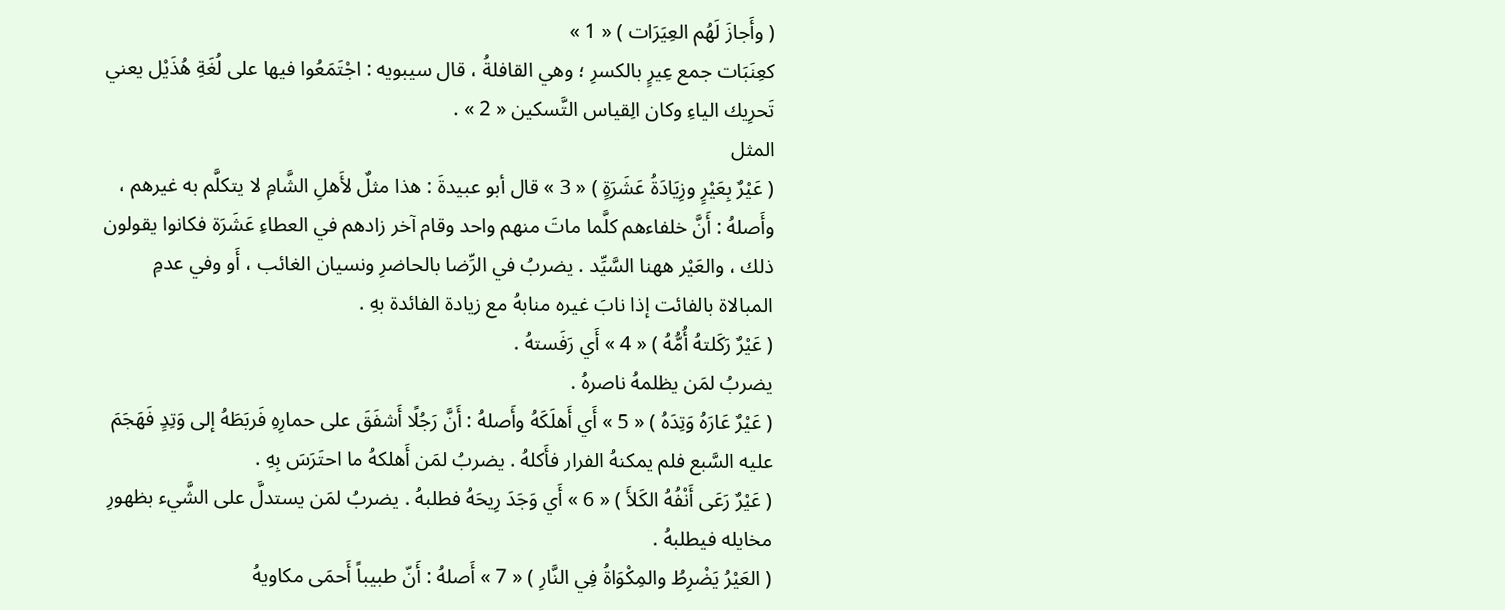( وأَجازَ لَهُم العِيَرَات ) « 1 »
كعِنَبَات جمع عِيرٍ بالكسرِ ؛ وهي القافلةُ ، قال سيبويه : اجْتَمَعُوا فيها على لُغَةِ هُذَيْل يعني تَحرِيك الياءِ وكان الِقياس التَّسكين « 2 » .
المثل
( عَيْرٌ بِعَيْرٍ وزِيَادَةُ عَشَرَةٍ ) « 3 » قال أبو عبيدةَ : هذا مثلٌ لأَهلِ الشَّامِ لا يتكلَّم به غيرهم ، وأَصلهُ : أَنَّ خلفاءهم كلَّما ماتَ منهم واحد وقام آخر زادهم في العطاءِ عَشَرَة فكانوا يقولون ذلك ، والعَيْر ههنا السَّيِّد . يضربُ في الرِّضا بالحاضرِ ونسيان الغائب ، أَو وفي عدمِ المبالاة بالفائت إذا نابَ غيره منابهُ مع زيادة الفائدة بهِ .
( عَيْرٌ رَكَلتهُ أُمُّهُ ) « 4 » أَي رَفَستهُ .
يضربُ لمَن يظلمهُ ناصرهُ .
( عَيْرٌ عَارَهُ وَتِدَهُ ) « 5 » أَي أَهلَكَهُ وأَصلهُ : أَنَّ رَجُلًا أَشفَقَ على حمارِهِ فَربَطَهُ إلى وَتِدٍ فَهَجَمَ عليه السَّبع فلم يمكنهُ الفرار فأَكلهُ . يضربُ لمَن أَهلكهُ ما احتَرَسَ بِهِ .
( عَيْرٌ رَعَى أَنْفُهُ الكَلأَ ) « 6 » أَي وَجَدَ رِيحَهُ فطلبهُ . يضربُ لمَن يستدلَّ على الشَّيء بظهورِ مخايله فيطلبهُ .
( العَيْرُ يَضْرِطُ والمِكْوَاةُ فِي النَّارِ ) « 7 » أَصلهُ : أَنّ طبيباً أَحمَى مكاويهُ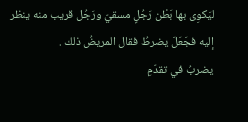ليَكوِى بها بَطْن رَجُلٍ مسقيّ ورَجُل قريب منه ينظر إليه فجَعَلَ يضرطُ فقال المريضُ ذلك .
يضربُ في تقدّمِ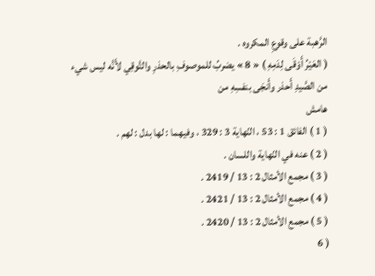الرَّهبة على وقوعِ المكروه .
( العَيْرُ أَوْقَى لِدَمِهِ ) « 8 » يضربُ للموصوفِ بالحذرِ والتَّوقِي لأَنَّه ليس شيء من الصَّيدِ أَحذر وأَنجَى بنفسِهِ من
هامش
( 1 ) الفائق 1 : 53 ، النّهاية 3 : 329 ، وفيهما : لها بدل : لهم .
( 2 ) عنه في النّهاية واللسان .
( 3 ) مجمع الأمثال 2 : 13 / 2419 .
( 4 ) مجمع الأمثال 2 : 13 / 2421 .
( 5 ) مجمع الأمثال 2 : 13 / 2420 .
( 6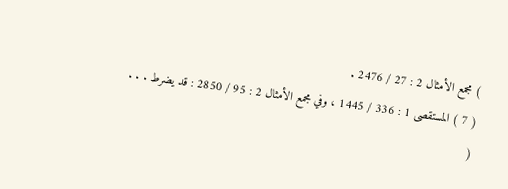) مجمع الأمثال 2 : 27 / 2476 .
( 7 ) المستقصى 1 : 336 / 1445 ، وفي مجمع الأمثال 2 : 95 / 2850 : قد يضرط . . .
(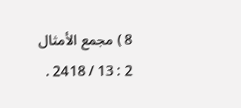8 ) مجمع الأمثال 2 : 13 / 2418 .